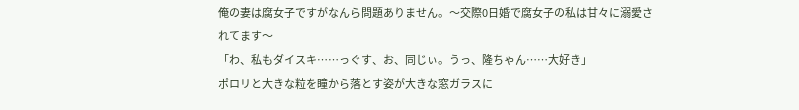俺の妻は腐女子ですがなんら問題ありません。〜交際0日婚で腐女子の私は甘々に溺愛されてます〜
「わ、私もダイスキ……っぐす、お、同じぃ。うっ、隆ちゃん……大好き」
ポロリと大きな粒を瞳から落とす姿が大きな窓ガラスに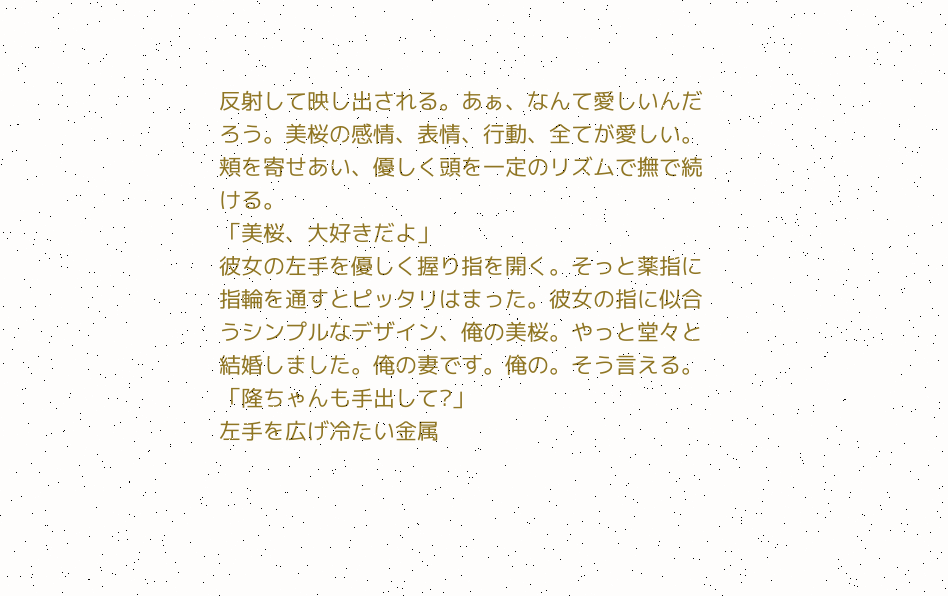反射して映し出される。あぁ、なんて愛しいんだろう。美桜の感情、表情、行動、全てが愛しい。頬を寄せあい、優しく頭を一定のリズムで撫で続ける。
「美桜、大好きだよ」
彼女の左手を優しく握り指を開く。そっと薬指に指輪を通すとピッタリはまった。彼女の指に似合うシンプルなデザイン、俺の美桜。やっと堂々と結婚しました。俺の妻です。俺の。そう言える。
「隆ちゃんも手出して?」
左手を広げ冷たい金属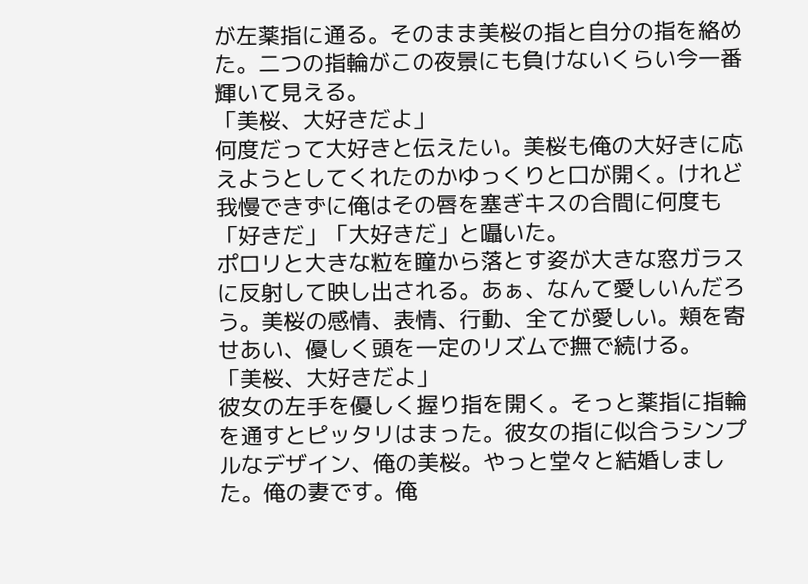が左薬指に通る。そのまま美桜の指と自分の指を絡めた。二つの指輪がこの夜景にも負けないくらい今一番輝いて見える。
「美桜、大好きだよ」
何度だって大好きと伝えたい。美桜も俺の大好きに応えようとしてくれたのかゆっくりと口が開く。けれど我慢できずに俺はその唇を塞ぎキスの合間に何度も「好きだ」「大好きだ」と囁いた。
ポロリと大きな粒を瞳から落とす姿が大きな窓ガラスに反射して映し出される。あぁ、なんて愛しいんだろう。美桜の感情、表情、行動、全てが愛しい。頬を寄せあい、優しく頭を一定のリズムで撫で続ける。
「美桜、大好きだよ」
彼女の左手を優しく握り指を開く。そっと薬指に指輪を通すとピッタリはまった。彼女の指に似合うシンプルなデザイン、俺の美桜。やっと堂々と結婚しました。俺の妻です。俺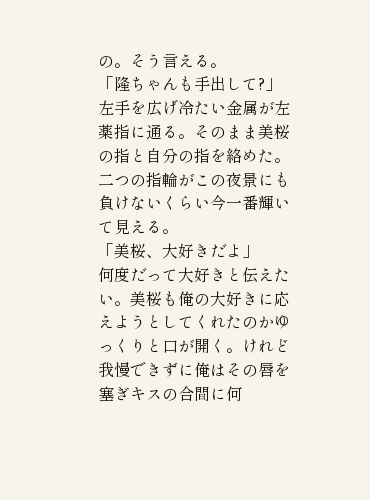の。そう言える。
「隆ちゃんも手出して?」
左手を広げ冷たい金属が左薬指に通る。そのまま美桜の指と自分の指を絡めた。二つの指輪がこの夜景にも負けないくらい今一番輝いて見える。
「美桜、大好きだよ」
何度だって大好きと伝えたい。美桜も俺の大好きに応えようとしてくれたのかゆっくりと口が開く。けれど我慢できずに俺はその唇を塞ぎキスの合間に何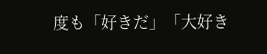度も「好きだ」「大好き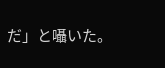だ」と囁いた。